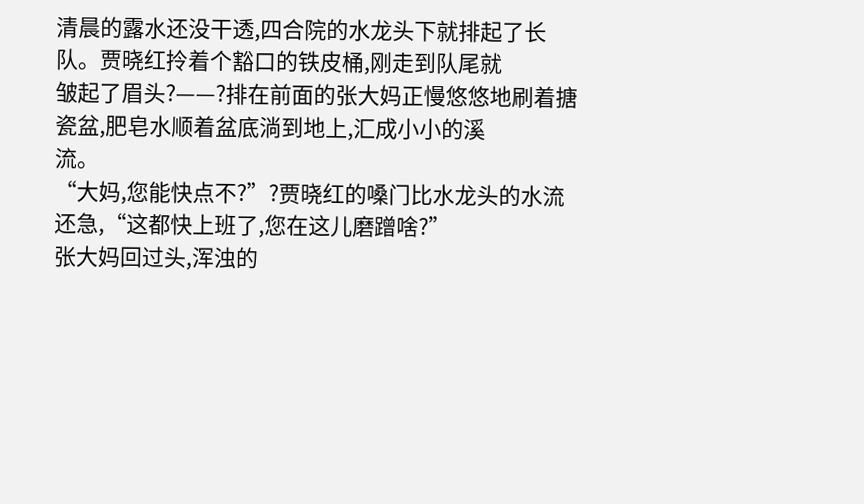清晨的露水还没干透,四合院的水龙头下就排起了长队。贾晓红拎着个豁口的铁皮桶,刚走到队尾就
皱起了眉头?——?排在前面的张大妈正慢悠悠地刷着搪瓷盆,肥皂水顺着盆底淌到地上,汇成小小的溪
流。
“大妈,您能快点不?”?贾晓红的嗓门比水龙头的水流还急,“这都快上班了,您在这儿磨蹭啥?”
张大妈回过头,浑浊的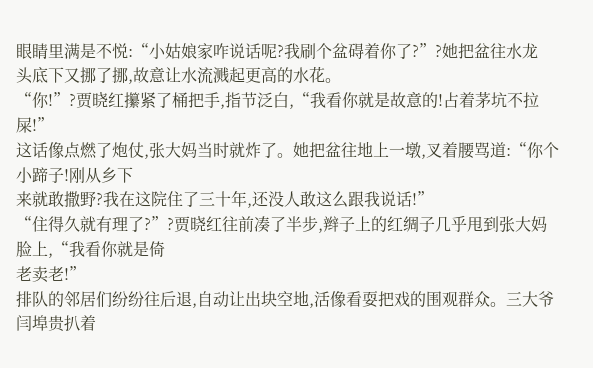眼睛里满是不悦:“小姑娘家咋说话呢?我刷个盆碍着你了?”?她把盆往水龙
头底下又挪了挪,故意让水流溅起更高的水花。
“你!”?贾晓红攥紧了桶把手,指节泛白,“我看你就是故意的!占着茅坑不拉屎!”
这话像点燃了炮仗,张大妈当时就炸了。她把盆往地上一墩,叉着腰骂道:“你个小蹄子!刚从乡下
来就敢撒野?我在这院住了三十年,还没人敢这么跟我说话!”
“住得久就有理了?”?贾晓红往前凑了半步,辫子上的红绸子几乎甩到张大妈脸上,“我看你就是倚
老卖老!”
排队的邻居们纷纷往后退,自动让出块空地,活像看耍把戏的围观群众。三大爷闫埠贵扒着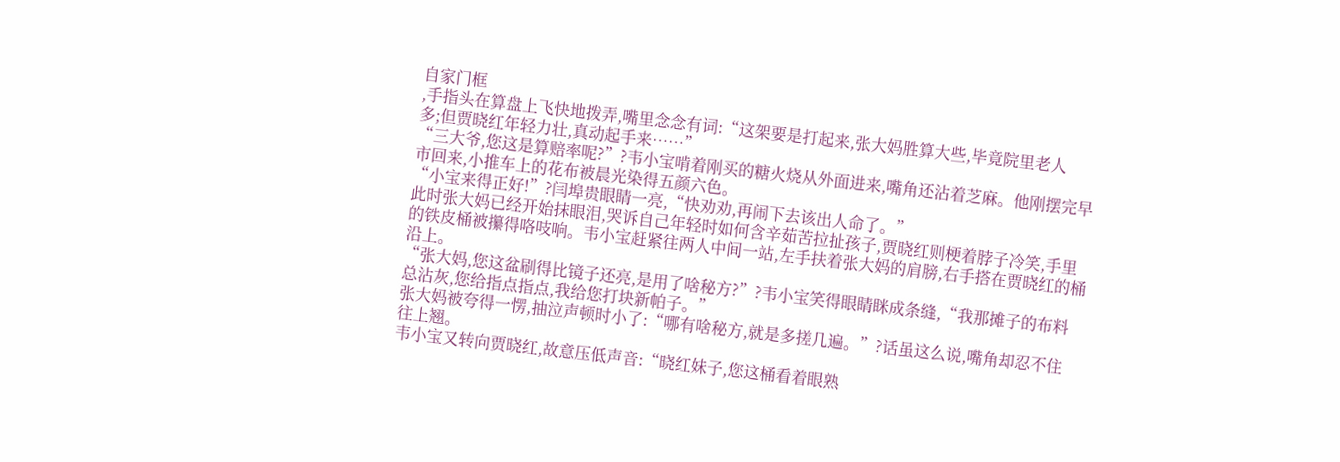自家门框
,手指头在算盘上飞快地拨弄,嘴里念念有词:“这架要是打起来,张大妈胜算大些,毕竟院里老人
多;但贾晓红年轻力壮,真动起手来……”
“三大爷,您这是算赔率呢?”?韦小宝啃着刚买的糖火烧从外面进来,嘴角还沾着芝麻。他刚摆完早
市回来,小推车上的花布被晨光染得五颜六色。
“小宝来得正好!”?闫埠贵眼睛一亮,“快劝劝,再闹下去该出人命了。”
此时张大妈已经开始抹眼泪,哭诉自己年轻时如何含辛茹苦拉扯孩子,贾晓红则梗着脖子冷笑,手里
的铁皮桶被攥得咯吱响。韦小宝赶紧往两人中间一站,左手扶着张大妈的肩膀,右手搭在贾晓红的桶
沿上。
“张大妈,您这盆刷得比镜子还亮,是用了啥秘方?”?韦小宝笑得眼睛眯成条缝,“我那摊子的布料
总沾灰,您给指点指点,我给您打块新帕子。”
张大妈被夸得一愣,抽泣声顿时小了:“哪有啥秘方,就是多搓几遍。”?话虽这么说,嘴角却忍不住
往上翘。
韦小宝又转向贾晓红,故意压低声音:“晓红妹子,您这桶看着眼熟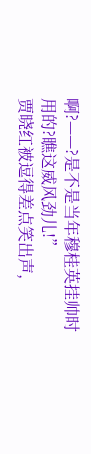啊?——?是不是当年穆桂英挂帅时
用的?瞧这威风劲儿!”
贾晓红被逗得差点笑出声,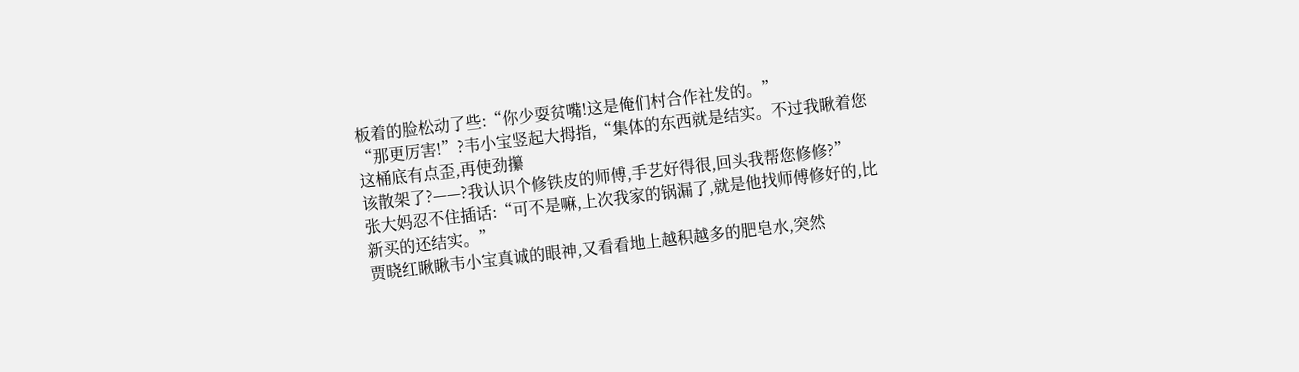板着的脸松动了些:“你少耍贫嘴!这是俺们村合作社发的。”
“那更厉害!”?韦小宝竖起大拇指,“集体的东西就是结实。不过我瞅着您这桶底有点歪,再使劲攥
该散架了?——?我认识个修铁皮的师傅,手艺好得很,回头我帮您修修?”
张大妈忍不住插话:“可不是嘛,上次我家的锅漏了,就是他找师傅修好的,比新买的还结实。”
贾晓红瞅瞅韦小宝真诚的眼神,又看看地上越积越多的肥皂水,突然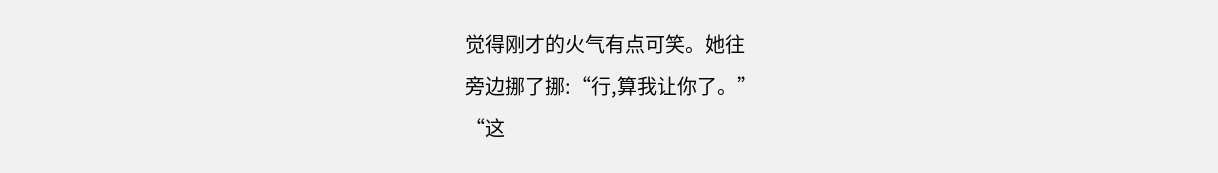觉得刚才的火气有点可笑。她往
旁边挪了挪:“行,算我让你了。”
“这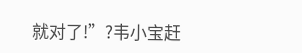就对了!”?韦小宝赶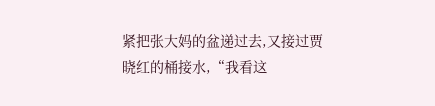紧把张大妈的盆递过去,又接过贾晓红的桶接水,“我看这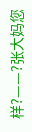样?——?张大妈您